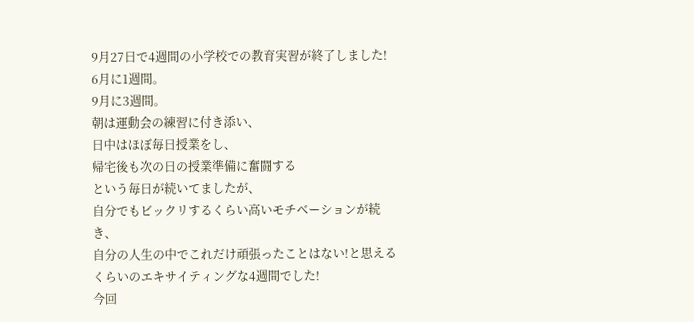9月27日で4週間の小学校での教育実習が終了しました!
6月に1週間。
9月に3週間。
朝は運動会の練習に付き添い、
日中はほぼ毎日授業をし、
帰宅後も次の日の授業準備に奮闘する
という毎日が続いてましたが、
自分でもビックリするくらい高いモチベーションが続き、
自分の人生の中でこれだけ頑張ったことはない!と思えるくらいのエキサイティングな4週間でした!
今回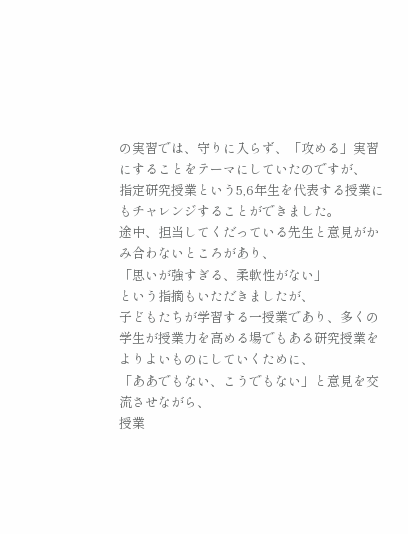の実習では、守りに入らず、「攻める」実習にすることをテーマにしていたのですが、
指定研究授業という5,6年生を代表する授業にもチャレンジすることができました。
途中、担当してくだっている先生と意見がかみ合わないところがあり、
「思いが強すぎる、柔軟性がない」
という指摘もいただきましたが、
子どもたちが学習する一授業であり、多くの学生が授業力を高める場でもある研究授業をよりよいものにしていくために、
「ああでもない、こうでもない」と意見を交流させながら、
授業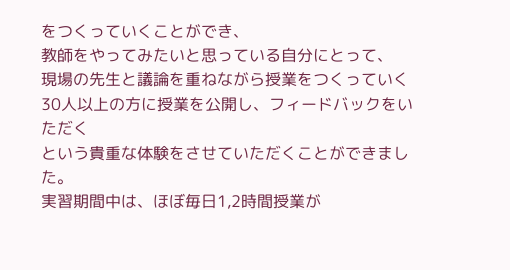をつくっていくことができ、
教師をやってみたいと思っている自分にとって、
現場の先生と議論を重ねながら授業をつくっていく
30人以上の方に授業を公開し、フィードバックをいただく
という貴重な体験をさせていただくことができました。
実習期間中は、ほぼ毎日1,2時間授業が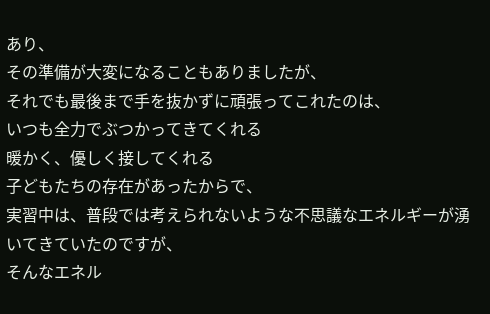あり、
その準備が大変になることもありましたが、
それでも最後まで手を抜かずに頑張ってこれたのは、
いつも全力でぶつかってきてくれる
暖かく、優しく接してくれる
子どもたちの存在があったからで、
実習中は、普段では考えられないような不思議なエネルギーが湧いてきていたのですが、
そんなエネル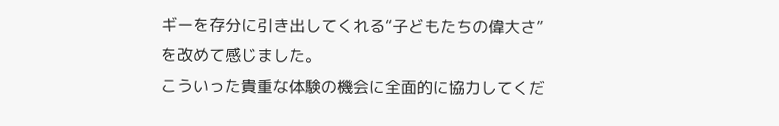ギーを存分に引き出してくれる“子どもたちの偉大さ”を改めて感じました。
こういった貴重な体験の機会に全面的に協力してくだ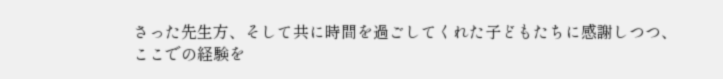さった先生方、そして共に時間を過ごしてくれた子どもたちに感謝しつつ、
ここでの経験を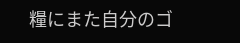糧にまた自分のゴ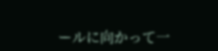ールに向かって一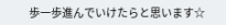歩一歩進んでいけたらと思います☆